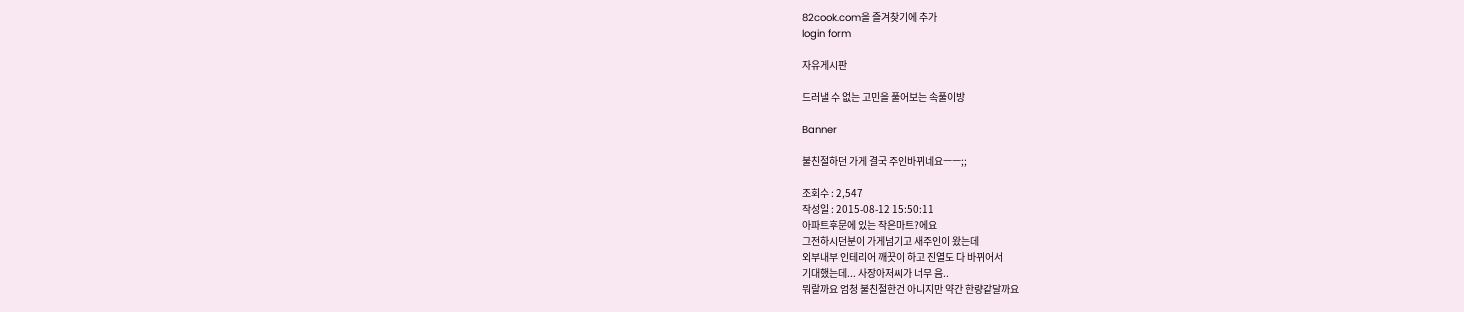82cook.com을 즐겨찾기에 추가
login form

자유게시판

드러낼 수 없는 고민을 풀어보는 속풀이방

Banner

불친절하던 가게 결국 주인바뀌네요ㅡㅡ;;

조회수 : 2,547
작성일 : 2015-08-12 15:50:11
아파트후문에 있는 작은마트?에요
그전하시던분이 가게넘기고 새주인이 왔는데
외부내부 인테리어 깨끗이 하고 진열도 다 바뀌어서
기대했는데... 사장아저씨가 너무 음..
뭐랄까요 엄청 불친절한건 아니지만 약간 한량같달까요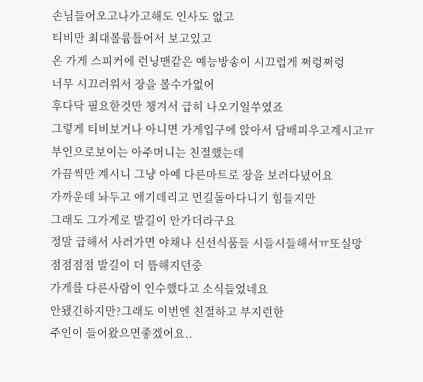손님들어오고나가고해도 인사도 없고
티비만 최대볼륨틀어서 보고있고
온 가게 스피커에 런닝맨같은 예능방송이 시끄럽게 쩌렁쩌렁
너무 시끄러워서 장을 볼수가없어
후다닥 필요한것만 챙겨서 급히 나오기일쑤였죠
그렇게 티비보거나 아니면 가게입구에 앉아서 담배피우고계시고ㅠ
부인으로보이는 아주머니는 친절했는데
가끔씩만 계시니 그냥 아예 다른마트로 장을 보러다녔어요
가까운데 놔두고 애기데리고 먼길돌아다니기 힘들지만
그래도 그가게로 발길이 안가더라구요
정말 급해서 사러가면 야채나 신선식품들 시들시들해서ㅠ또실망
점점점점 발길이 더 뜸해지던중
가게를 다른사람이 인수했다고 소식들었네요
안됐긴하지만?그래도 이번엔 친절하고 부지런한
주인이 들어왔으면좋겠어요..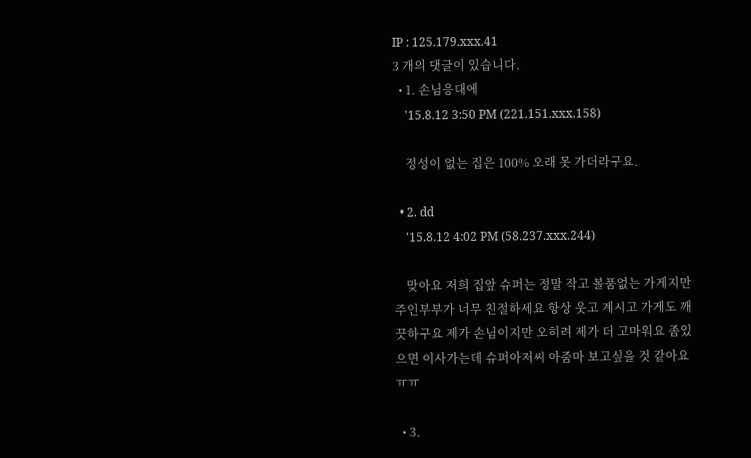IP : 125.179.xxx.41
3 개의 댓글이 있습니다.
  • 1. 손님응대에
    '15.8.12 3:50 PM (221.151.xxx.158)

    정성이 없는 집은 100% 오래 못 가더라구요.

  • 2. dd
    '15.8.12 4:02 PM (58.237.xxx.244)

    맞아요 저희 집앞 슈퍼는 정말 작고 볼품없는 가게지만 주인부부가 너무 친절하세요 항상 웃고 계시고 가게도 깨끗하구요 제가 손님이지만 오히려 제가 더 고마워요 좀있으면 이사가는데 슈퍼아저씨 아줌마 보고싶을 것 같아요 ㅠㅠ

  • 3.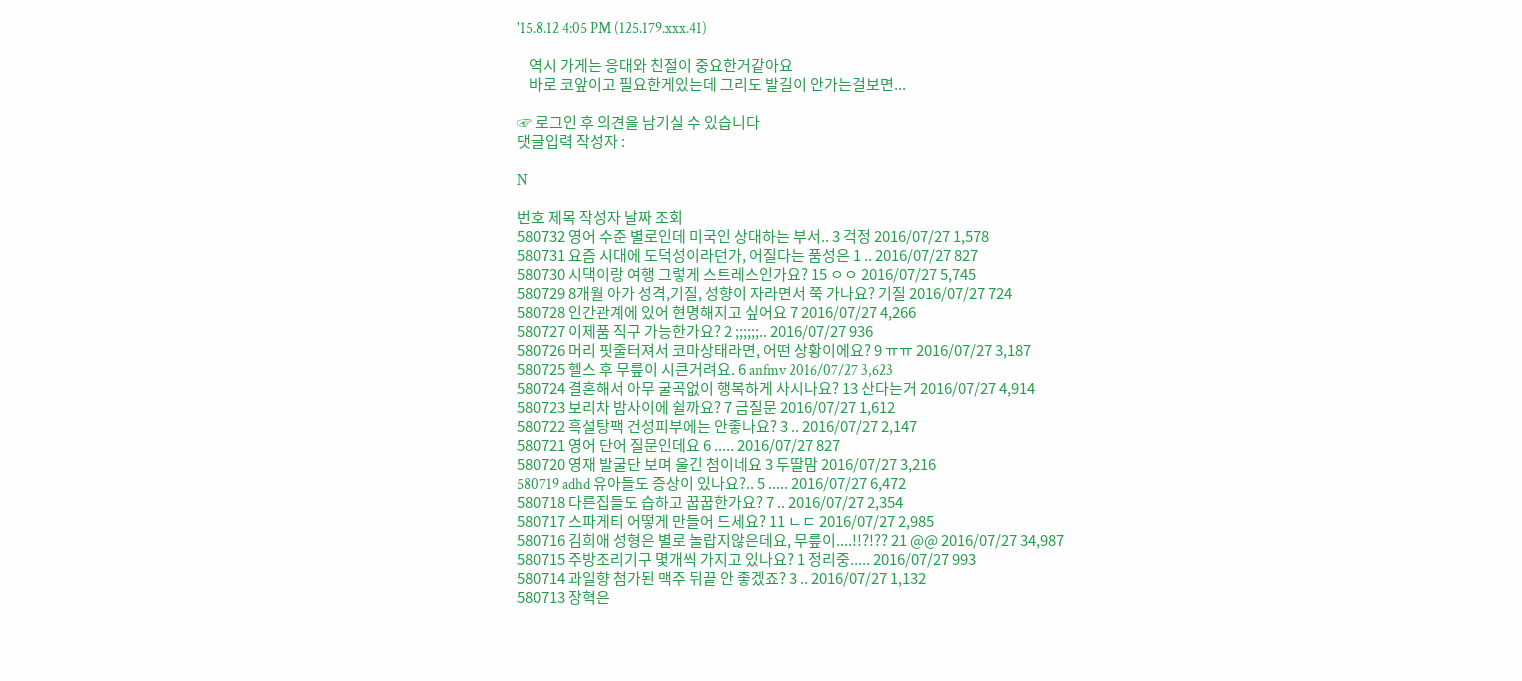'15.8.12 4:05 PM (125.179.xxx.41)

    역시 가게는 응대와 친절이 중요한거같아요
    바로 코앞이고 필요한게있는데 그리도 발길이 안가는걸보면...

☞ 로그인 후 의견을 남기실 수 있습니다
댓글입력 작성자 :

N

번호 제목 작성자 날짜 조회
580732 영어 수준 별로인데 미국인 상대하는 부서.. 3 걱정 2016/07/27 1,578
580731 요즘 시대에 도덕성이라던가, 어질다는 품성은 1 .. 2016/07/27 827
580730 시댁이랑 여행 그렇게 스트레스인가요? 15 ㅇㅇ 2016/07/27 5,745
580729 8개월 아가 성격,기질, 성향이 자라면서 쭉 가나요? 기질 2016/07/27 724
580728 인간관계에 있어 현명해지고 싶어요 7 2016/07/27 4,266
580727 이제품 직구 가능한가요? 2 ;;;;;;.. 2016/07/27 936
580726 머리 핏줄터져서 코마상태라면, 어떤 상황이에요? 9 ㅠㅠ 2016/07/27 3,187
580725 헬스 후 무릎이 시큰거려요. 6 anfmv 2016/07/27 3,623
580724 결혼해서 아무 굴곡없이 행복하게 사시나요? 13 산다는거 2016/07/27 4,914
580723 보리차 밤사이에 쉴까요? 7 금질문 2016/07/27 1,612
580722 흑설탕팩 건성피부에는 안좋나요? 3 .. 2016/07/27 2,147
580721 영어 단어 질문인데요 6 ..... 2016/07/27 827
580720 영재 발굴단 보며 울긴 첨이네요 3 두딸맘 2016/07/27 3,216
580719 adhd 유아들도 증상이 있나요?.. 5 ..... 2016/07/27 6,472
580718 다른집들도 습하고 꿉꿉한가요? 7 .. 2016/07/27 2,354
580717 스파게티 어떻게 만들어 드세요? 11 ㄴㄷ 2016/07/27 2,985
580716 김희애 성형은 별로 놀랍지않은데요, 무릎이....!!?!?? 21 @@ 2016/07/27 34,987
580715 주방조리기구 몇개씩 가지고 있나요? 1 정리중..... 2016/07/27 993
580714 과일향 첨가된 맥주 뒤끝 안 좋겠죠? 3 .. 2016/07/27 1,132
580713 장혁은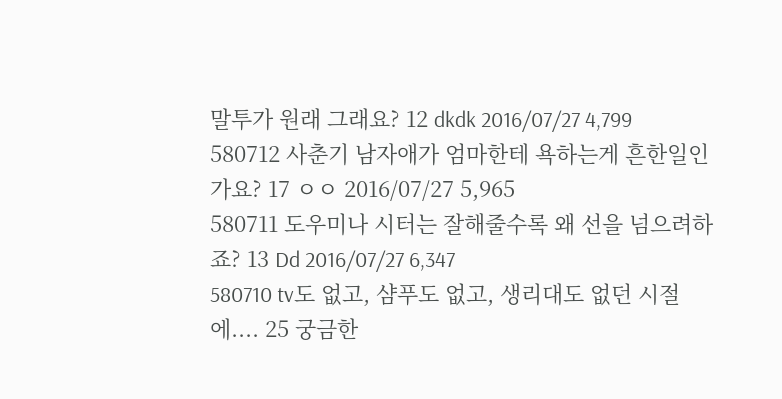말투가 원래 그래요? 12 dkdk 2016/07/27 4,799
580712 사춘기 남자애가 엄마한테 욕하는게 흔한일인가요? 17 ㅇㅇ 2016/07/27 5,965
580711 도우미나 시터는 잘해줄수록 왜 선을 넘으려하죠? 13 Dd 2016/07/27 6,347
580710 tv도 없고, 샴푸도 없고, 생리대도 없던 시절에.... 25 궁금한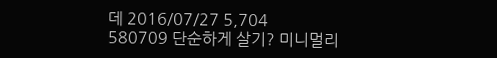데 2016/07/27 5,704
580709 단순하게 살기? 미니멀리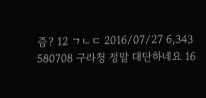즘? 12 ㄱㄴㄷ 2016/07/27 6,343
580708 구라청 정말 대단하네요 16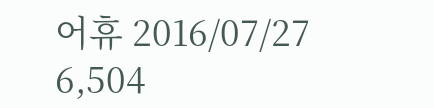어휴 2016/07/27 6,504